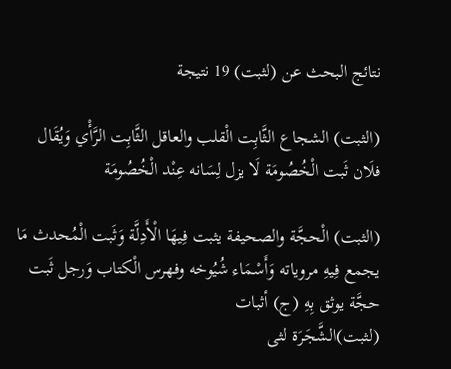نتائج البحث عن (لثبت) 19 نتيجة

(الثبت) الشجاع الثَّابِت الْقلب والعاقل الثَّابِت الرَّأْي وَيُقَال فلَان ثَبت الْخُصُومَة لَا يزل لِسَانه عِنْد الْخُصُومَة

(الثبت) الْحجَّة والصحيفة يثبت فِيهَا الْأَدِلَّة وَثَبت الْمُحدث مَا يجمع فِيهِ مروياته وَأَسْمَاء شُيُوخه وفهرس الْكتاب وَرجل ثَبت حجَّة يوثق بِهِ (ج) أثبات
(لثبت)الشَّجَرَة لثى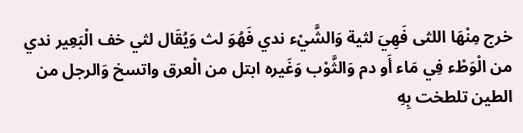خرج مِنْهَا اللثى فَهِيَ لثية وَالشَّيْء ندي فَهُوَ لث وَيُقَال لثي خف الْبَعِير ندي من الْوَطْء فِي مَاء أَو دم وَالثَّوْب وَغَيره ابتل من الْعرق واتسخ وَالرجل من الطين تلطخت بِهِ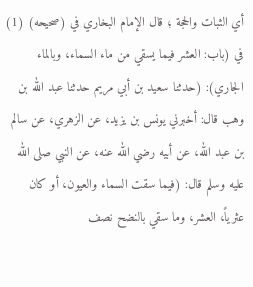أي الثبات والحجة ؛ قال الإمام البخاري في (صحيحه) (1) في (باب: العشر فيما يسقي من ماء السماء، وبالماء الجاري): (حدثنا سعيد بن أبي مريم حدثنا عبد الله بن وهب قال: أخبرني يونس بن يزيد، عن الزهري، عن سالم بن عبد الله، عن أبيه رضي الله عنه، عن النبي صلى الله عليه وسلم قال: (فيما سقت السماء والعيون، أو كان عثرياً، العشر، وما سقي بالنضح نصف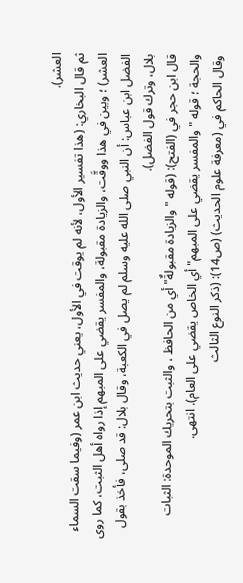العشر).
ثم قال البخاري: (هذا تفسير الأول، لأنه لم يوقت في الأول، يعني حديث ابن عمر (وفيما سقت السماء العشر) ؛ وبين في هذا ووقَّت، والزيادة مقبولة، والمفسر يقضي على المبهم إذا رواه أهل الثبت، كما روى الفضل ابن عباس: أن النبي صلى الله عليه وسلم لم يصل في الكعبة، وقال بلال: قد صلى، فأخذ بقول بلال، وترك قول الفضل).
قال ابن حجر في (الفتح): (قوله "والزيادة مقبولةٌ" أي من الحافظ ، والثبت بتحريك الموحدة: الثبات والحجة ؛ قوله "والمفسر يقضي على المبهم" أي الخاص يقضي على العام). انتهى.
وقال الحاكم في (معرفة علوم الحديث) (ص14): (ذكر النوع الثالث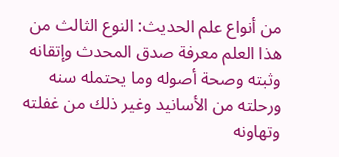من أنواع علم الحديث: النوع الثالث من هذا العلم معرفة صدق المحدث وإتقانه وثبته وصحة أصوله وما يحتمله سنه ورحلته من الأسانيد وغير ذلك من غفلته وتهاونه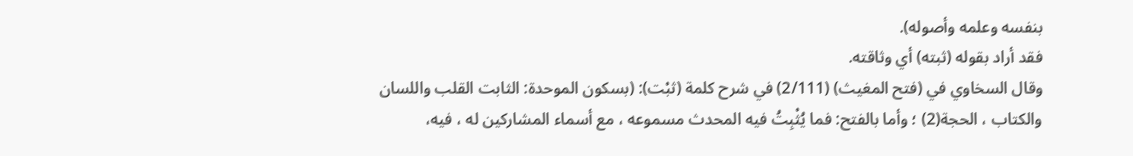بنفسه وعلمه وأصوله).
فقد أراد بقوله (ثبته) أي وثاقته.
وقال السخاوي في (فتح المغيث) (2/111) في شرح كلمة (ثبْت): (بسكون الموحدة: الثابت القلب واللسان والكتاب ، الحجة(2) ؛ وأما بالفتح: فما يُثْبِتُ فيه المحدث مسموعه ، مع أسماء المشاركين له ، فيه،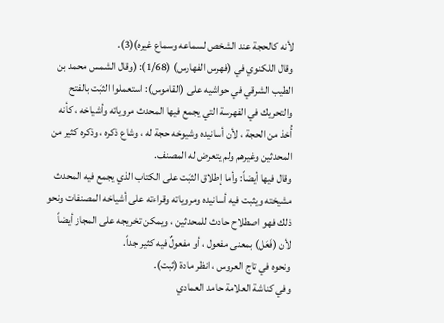لأنه كالحجة عند الشخص لسماعه وسماع غيره)(3).
وقال اللكنوي في (فهرس الفهارس) (1/68): (وقال الشمس محمد بن الطيب الشرقي في حواشيه على (القاموس): استعملوا الثبَت بالفتح والتحريك في الفهرسة التي يجمع فيها المحدث مروياته وأشياخه ، كأنه أُخذ من الحجة ، لأن أسانيده وشيوخه حجة له ، وشاع ذكره ، وذكره كثير من المحدثين وغيرهم ولم يتعرض له المصنف.
وقال فيها أيضاً: وأما إطلاق الثبَت على الكتاب الذي يجمع فيه المحدث مشيخته ويثبت فيه أسانيده ومروياته وقراءته على أشياخه المصنفات ونحو ذلك فهو اصطلاح حادث للمحدثين ، ويمكن تخريجه على المجاز أيضاً لأن (فَعَل) بمعنى مفعول ، أو مفعولٌ فيه كثير جداً.
ونحوه في تاج العروس ، انظر مادة (ثبت).
وفي كناشة العلامة حامد العمادي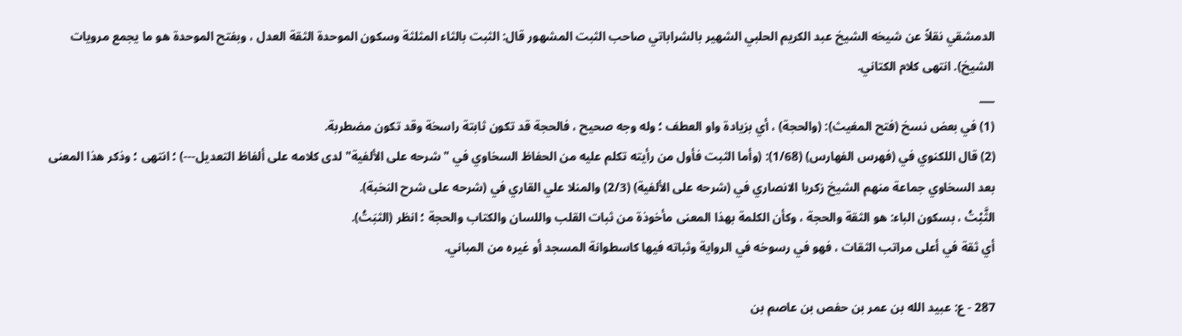الدمشقي نقلاً عن شيخه الشيخ عبد الكريم الحلبي الشهير بالشراباتي صاحب الثبت المشهور قال: الثبت بالثاء المثلثة وسكون الموحدة الثقة العدل ، وبفتح الموحدة هو ما يجمع مرويات الشيخ). انتهى كلام الكتاني.
___
(1) في بعض نسخ (فتح المغيث): (والحجة) ، أي بزيادة واو العطف ؛ وله وجه صحيح ، فالحجة قد تكون ثابتة راسخة وقد تكون مضطربة.
(2) قال اللكنوي في (فهرس الفهارس) (1/68): (وأما الثبت فأول من رأيته تكلم عليه من الحفاظ السخاوي في "شرحه على الألفية" لدى كلامه على ألفاظ التعديل---) ؛ انتهى ؛ وذكر هذا المعنى بعد السخاوي جماعة منهم الشيخ زكريا الانصاري في (شرحه على الألفية) (2/3) والمنلا علي القاري في (شرحه على شرح النخبة).
الثَّبْتُ ، بسكون الباء: هو الثقة والحجة ، وكأن الكلمة بهذا المعنى مأخوذة من ثبات القلب واللسان والكتاب والحجة ؛ انظر (الثبَتُ).
أي ثقة في أعلى مراتب الثقات ، فهو في رسوخه في الرواية وثباته فيها كاسطوانة المسجد أو غيره من المباني.

287 - ع: عبيد الله بن عمر بن حفص بن عاصم بن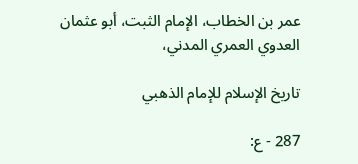عمر بن الخطاب، الإمام الثبت، أبو عثمان العدوي العمري المدني،

تاريخ الإسلام للإمام الذهبي

287 - ع: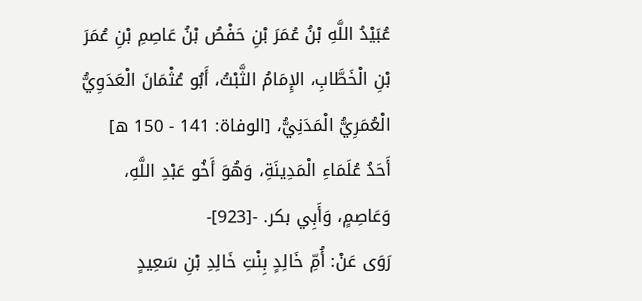عُبَيْدُ اللَّهِ بْنُ عُمَرَ بْنِ حَفْصُ بْنُ عَاصِمِ بْنِ عُمَرَ بْنِ الْخَطَّابِ، الإِمَامُ الثَّبْتُ، أَبُو عُثْمَانَ الْعَدَوِيُّ الْعُمَرِيُّ الْمَدَنِيُّ، [الوفاة: 141 - 150 ه]
أَحَدُ عُلَمَاءِ الْمَدِينَةِ، وَهُوَ أَخُو عَبْدِ اللَّهِ، وَعَاصِمٍ، وَأَبِي بكر. -[923]-
رَوَى عَنْ: أُمِّ خَالِدٍ بِنْتِ خَالِدِ بْنِ سَعِيدٍ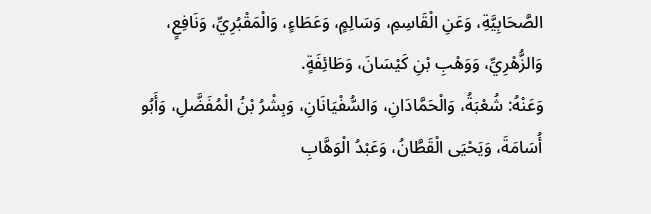الصَّحَابِيَّةِ، وَعَنِ الْقَاسِمِ، وَسَالِمٍ، وَعَطَاءٍ، وَالْمَقْبُرِيِّ، وَنَافِعٍ، وَالزُّهْرِيِّ، وَوَهْبِ بْنِ كَيْسَانَ، وَطَائِفَةٍ.
وَعَنْهُ: شُعْبَةُ، وَالْحَمَّادَانِ، وَالسُّفْيَانَانِ، وَبِشْرُ بْنُ الْمُفَضَّلِ، وَأَبُو أُسَامَةَ، وَيَحْيَى الْقَطَّانُ، وَعَبْدُ الْوَهَّابِ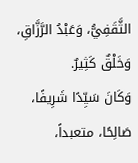الثَّقَفِيُّ، وَعَبْدُ الرَّزَّاقِ، وَخَلْقٌ كَثِيرٌ.
وَكَانَ سَيِّدًا شَرِيفًا، صَالِحًا، متعبداً،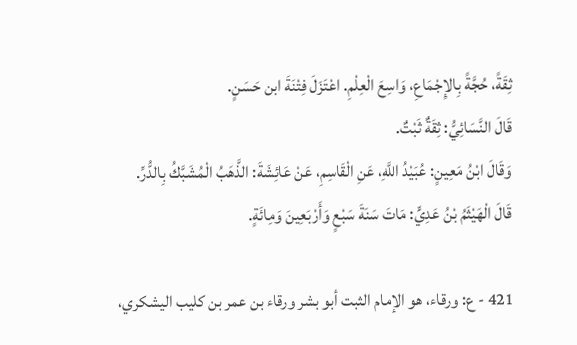ثِقَةً، حُجَّةً بِالإِجْمَاعِ، وَاسِعَ الْعِلْمِ. اعْتَزَلَ فِتْنَةَ ابن حَسَنٍ.
قَالَ النَّسَائِيُّ: ثِقَةٌ ثَبْتٌ.
وَقَالَ ابْنُ مَعِينٍ: عُبَيْدُ اللَّهِ، عَنِ الْقَاسِمِ، عَنْ عَائِشَةَ: الذَّهَبُ الْمُشَبَّكُ بِالدُّرِّ.
قَالَ الْهَيْثَمُ بْنُ عَدِيٍّ: مَاتَ سَنَةَ سَبْعٍ وَأَرْبَعِينَ وَمِائَةٍ.

421 - ع: ورقاء، هو الإمام الثبت أبو بشر ورقاء بن عمر بن كليب اليشكري،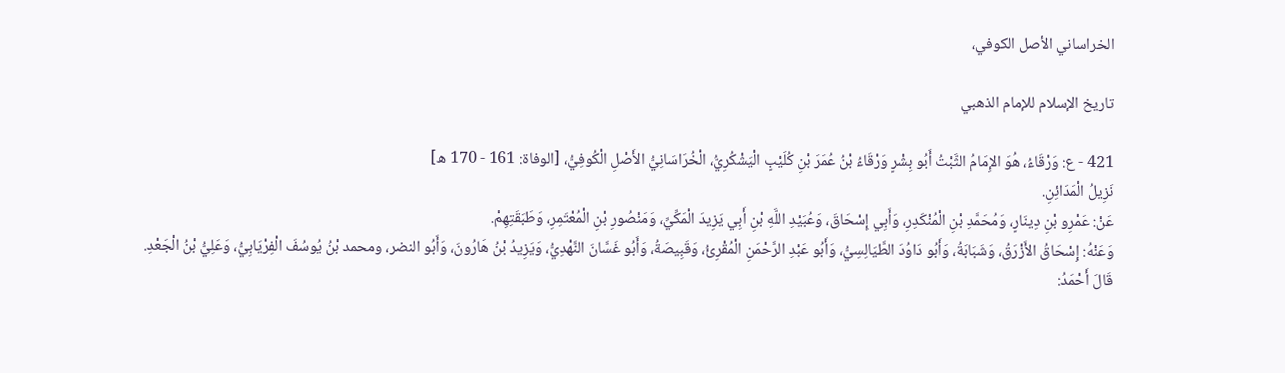الخراساني الأصل الكوفي،

تاريخ الإسلام للإمام الذهبي

421 - ع: وَرْقَاءُ، هُوَ الإِمَامُ الثَّبْتُ أَبُو بِشْرٍ وَرْقَاءُ بْنُ عُمَرَ بْنِ كُلَيْبٍ الْيَشْكُرِيُّ، الْخُرَاسَانِيُّ الأَصْلِ الْكُوفِيُّ، [الوفاة: 161 - 170 ه]
نَزِيلُ الْمَدَائِنِ.
عَنْ: عَمْرِو بْنِ دِينَارٍ، وَمُحَمَّدِ بْنِ الْمُنْكَدِرِ، وَأَبِي إِسْحَاقَ، وَعُبَيْدِ اللَّهِ بْنِ أَبِي يَزِيدَ الْمَكِّيِّ، وَمَنْصُورِ بْنِ الْمُعْتَمِرِ، وَطَبَقَتِهِمْ.
وَعَنْهُ: إِسْحَاقُ الأَزْرَقُ، وَشَبَابَةُ، وَأَبُو دَاوُدَ الطَّيَالِسِيُّ، وَأَبُو عَبْدِ الرَّحْمَنِ الْمُقْرِئُ، وَقَبِيصَةُ، وَأَبُو غَسَّانَ النَّهْدِيُّ، وَيَزِيدُ بْنُ هَارُونَ، وَأَبُو النضر، ومحمد بْنُ يُوسُفَ الْفِرْيَابِيُّ، وَعَلِيُّ بْنُ الْجَعْدِ.
قَالَ أَحْمَدُ: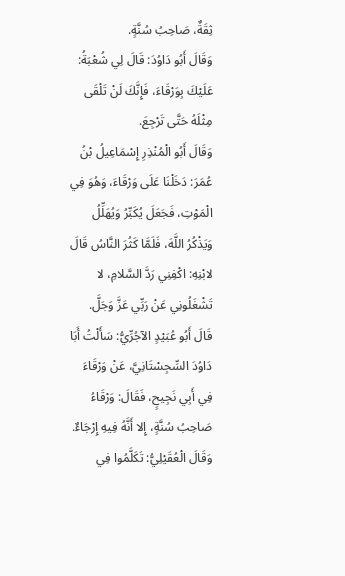ثِقَةٌ، صَاحِبُ سُنَّةٍ.
وَقَالَ أَبُو دَاوُدَ: قَالَ لِي شُعْبَةُ: عَلَيْكَ بِوَرْقَاءَ، فَإِنَّكَ لَنْ تَلْقَى مِثْلَهُ حَتَّى تَرْجِعَ.
وَقَالَ أَبُو الْمُنْذِرِ إِسْمَاعِيلُ بْنُ عُمَرَ: دَخَلْنَا عَلَى وَرْقَاءَ، وَهُوَ فِي الْمَوْتِ، فَجَعَلَ يُكَبِّرُ وَيُهَلِّلُ وَيَذْكُرُ اللَّهَ، فَلَمَّا كَثُرَ النَّاسُ قَالَ لابْنِهِ: اكْفِنِي رَدَّ السَّلامِ، لا تَشْغَلُونِي عَنْ رَبِّي عَزَّ وَجَلَّ.
قَالَ أَبُو عُبَيْدٍ الآجُرِّيُّ: سَأَلْتُ أَبَا دَاوُدَ السِّجِسْتَانِيَّ، عَنْ وَرْقَاءَ فِي أَبِي نَجِيحٍ، فَقَالَ: وَرْقَاءُ صَاحِبُ سُنَّةٍ، إِلا أَنَّهُ فِيهِ إِرْجَاءٌ.
وَقَالَ الْعُقَيْلِيُّ: تَكَلَّمُوا فِي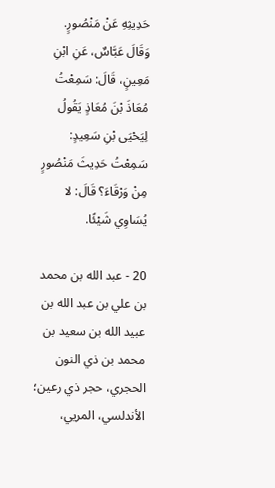حَدِيثِهِ عَنْ مَنْصُورٍ.
وَقَالَ عَبَّاسٌ، عَنِ ابْنِ مَعِينٍ، قَالَ: سَمِعْتُ مُعَاذَ بْنَ مُعَاذٍ يَقُولُ لِيَحْيَى بْنِ سَعِيدٍ: سَمِعْتُ حَدِيثَ مَنْصُورٍ مِنْ وَرْقَاءَ؟ قَالَ: لا يُسَاوِي شَيْئًا.

20 - عبد الله بن محمد بن علي بن عبد الله بن عبيد الله بن سعيد بن محمد بن ذي النون الحجري، حجر ذي رعين؛ الأندلسي، المريي،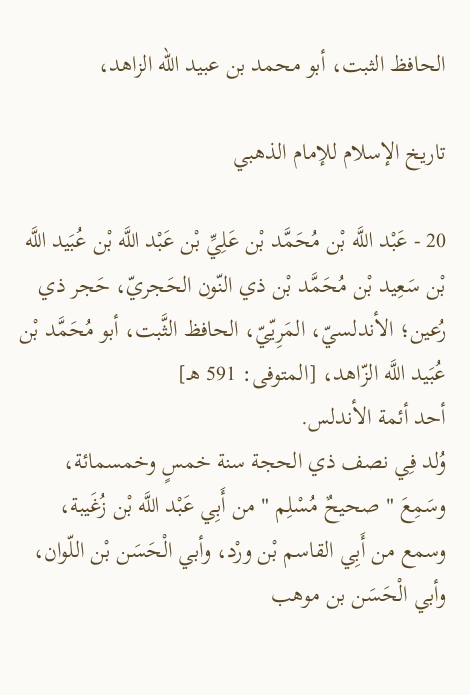الحافظ الثبت، أبو محمد بن عبيد الله الزاهد،

تاريخ الإسلام للإمام الذهبي

20 - عَبْد اللَّه بْن مُحَمَّد بْن عَلِيِّ بْن عَبْد اللَّه بْن عُبَيد اللَّه بْن سَعِيد بْن مُحَمَّد بْن ذي النّون الحَجريّ، حَجر ذي رُعين؛ الأندلسيّ، المَرِيّيّ، الحافظ الثَّبت، أبو مُحَمَّد بْن عُبَيد اللَّه الزّاهد، [المتوفى: 591 هـ]
أحد أئمة الأندلس.
وُلد فِي نصف ذي الحجة سنة خمسٍ وخمسمائة، وسَمِعَ " صحيحٌ مُسْلِم " من أَبِي عَبْد اللَّه بْن زُغَيبة، وسمع من أَبِي القاسم بْن ورْد، وأبي الْحَسَن بْن اللّوان، وأبي الْحَسَن بن موهب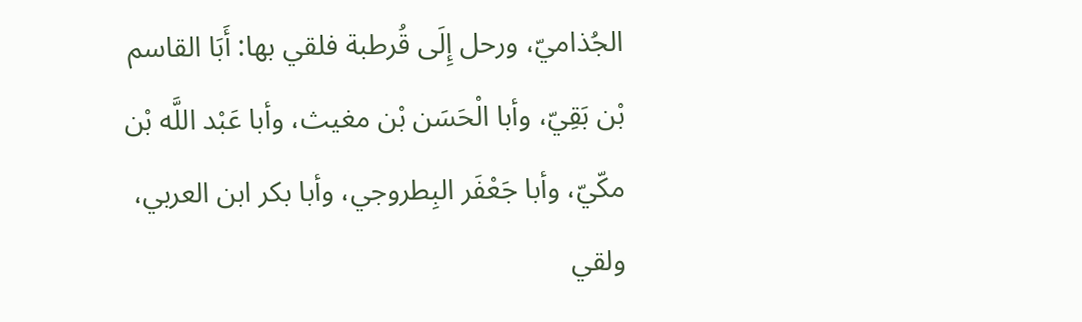الجُذاميّ، ورحل إِلَى قُرطبة فلقي بها: أَبَا القاسم بْن بَقِيّ، وأبا الْحَسَن بْن مغيث، وأبا عَبْد اللَّه بْن مكّيّ، وأبا جَعْفَر البِطروجي، وأبا بكر ابن العربي، ولقي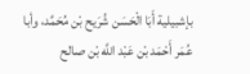بإشبيلية أَبَا الْحَسَن شُرَيح بْن مُحَمَّد، وأبا عُمَر أَحْمَد بْن عَبْد اللَّه بْن صالح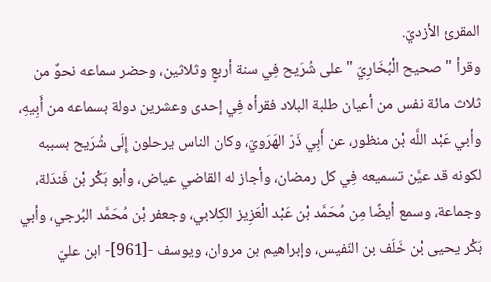المقرئ الأزديّ.
وقرأ " صحيح الْبُخَارِيّ " على شُرَيح فِي سنة أربعٍ وثلاثين، وحضر سماعه نحوٌ من ثلاث مائة نفس من أعيان طلبة البلاد فقرأه فِي إحدى وعشرين دولة بسماعه من أَبِيهِ، وأبي عَبْد اللَّه بْن منظور، عن أَبِي ذَرّ الهَرَويّ، وكان الناس يرحلون إِلَى شُرَيح بسببه لكونه قد عيَّن تسميعه فِي كل رمضان، وأجاز له القاضي عياض، وأبو بَكْر بْن فَندَلة، وجماعة، وسمع أيضًا مِن مُحَمَّد بْن عَبْد الْعَزِيز الكِلابي، وجعفر بْن مُحَمَّد البُرجي، وأبي بَكْر يحيى بْن خَلَف بن النّفيس، وإبراهيم بن مروان، ويوسف -[961]- ابن عليّ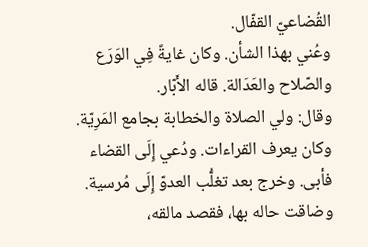القُضاعيّ القفّال.
وعُني بهذا الشأن. وكان غايةً فِي الوَرَع والصّلاح والعَدَالة. قاله الأَبّار.
وقال: ولي الصلاة والخطابة بجامع المَرِيّة. وكان يعرف القراءات. ودُعي إِلَى القضاء فأبى. وخرج بعد تغلُّب العدوّ إِلَى مُرسية. وضاقت حاله بها، فقصد مالقه،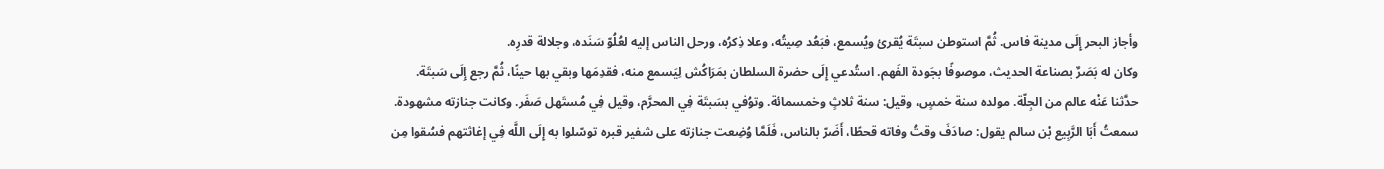وأجاز البحر إِلَى مدينة فاس. ثُمَّ استوطن سبتَة يُقرئ ويُسمع، فبَعُد صِيتُه، وعلا ذِكرُه، ورحل الناس إليه لعُلُوّ سَنَده، وجلالة قدرِه.
وكان له بَصَرٌ بصناعة الحديث، موصوفًا بجَودة الفَهم. استُدعي إِلَى حضرة السلطان بمَرَاكُش لِيَسمع منه، فقدِمَها وبقي بها حينًا، ثُمَّ رجع إِلَى سَبتَة.
حدَّثنا عَنْه عالم من الجِلّة. مولده سنة خمسٍ، وقيل: سنة ثلاثٍ وخمسمائة. وتوُفي بسَبتَة فِي المحرَّم، وقيل فِي مُستَهل صَفَر. وكانت جنازته مشهودة.
سمعتُ أَبَا الرَّبِيع بْن سالم يقول: صادَفَ وقتُ وفاته قحطًا، أَضَرّ بالناس، فَلَمَّا وُضِعت جنازته على شفير قبره توسّلوا به إِلَى اللَّه فِي إغاثتهم فسُقوا مِن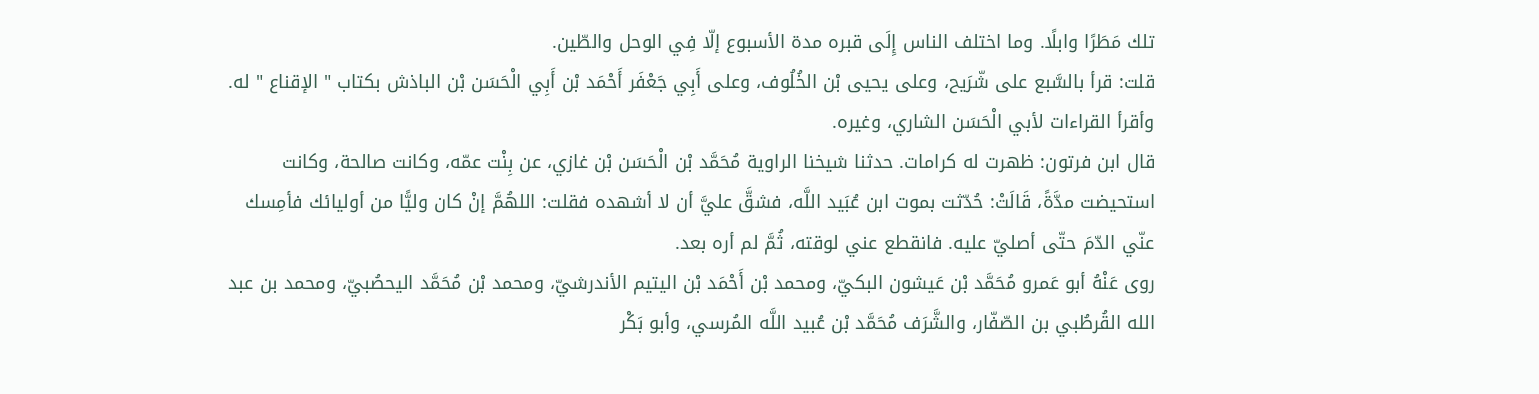تلك مَطَرًا وابلًا. وما اختلف الناس إِلَى قبره مدة الأسبوع إلّا فِي الوحل والطّين.
قلت: قرأ بالسَّبع على شّرَيح، وعلى يحيى بْن الخُلُوف، وعلى أَبِي جَعْفَر أَحْمَد بْن أَبِي الْحَسَن بْن الباذش بكتاب " الإقناع " له.
وأقرأ القراءات لأبي الْحَسَن الشاري، وغيره.
قال ابن فرتون: ظهرت له كرامات. حدثنا شيخنا الراوية مُحَمَّد بْن الْحَسَن بْن غازي، عن بِنْت عمّه، وكانت صالحة، وكانت استحيضت مدَّةً، قَالَتْ: حُدّثت بموت ابن عُبَيد اللَّه، فشقَّ عليَّ أن لا أشهده فقلت: اللهُمَّ إنْ كان وليًّا من أوليائك فأمِسك عنّي الدّمَ حتّى أصليّ عليه. فانقطع عني لوقته، ثُمَّ لم أره بعد.
روى عَنْهُ أبو عَمرو مُحَمَّد بْن عَيشون البكيّ، ومحمد بْن أَحْمَد بْن اليتيم الأندرشيّ، ومحمد بْن مُحَمَّد اليحصُبيّ، ومحمد بن عبد الله القُرطُبي بن الصّفّار، والشَّرَف مُحَمَّد بْن عُبيد اللَّه المُرسي، وأبو بَكْر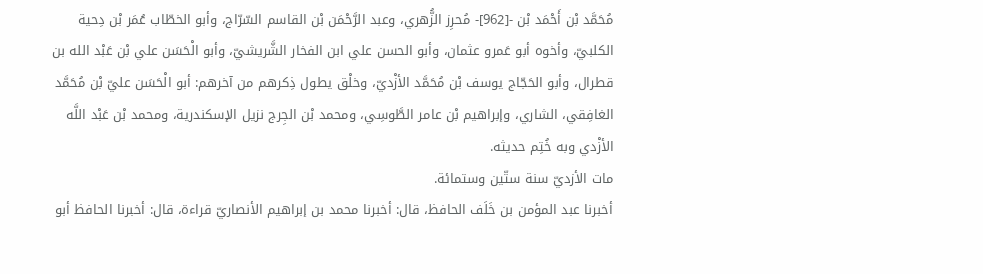مُحَمَّد بْن أَحْمَد بْن -[962]- مُحرِز الزُّهري، وعبد الرَّحْمَن بْن القاسم السّرّاج، وأبو الخطّاب عُمَر بْن دِحية الكلبيّ، وأخوه أبو عَمرو عثمان، وأبو الحسن علي ابن الفخار الشَّريشيّ، وأبو الْحَسَن علي بْن عَبْد الله بن قطرال، وأبو الحَجّاج يوسف بْن مُحَمَّد الأزْديّ، وخلْق يطول ذِكرهم من آخرهم: أبو الْحَسَن عليّ بْن مُحَمَّد الغافِقي، الشاري، وإبراهيم بْن عامر الطَّوسِي، ومحمد بْن الجِرج نزيل الإسكندرية، ومحمد بْن عَبْد اللَّه الأزْدي وبه خُتِم حديثه.
مات الأزديّ سنة ستّين وستمائة.
أخبرنا عبد المؤمن بن خَلَف الحافظ، قال: أخبرنا محمد بن إبراهيم الأنصاريّ قراءة، قال: أخبرنا الحافظ أبو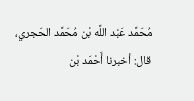مُحَمَّد عَبْد اللَّه بْن مُحَمَّد الحَجري، قال: أخبرنا أَحْمَد بْن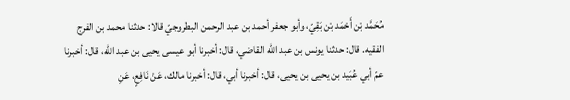مُحَمَّد بْن أَحْمَد بْن بَقِيّ، وأبو جعفر أحمد بن عبد الرحمن البطروجيّ قالا: حدثنا محمد بن الفرج الفقيه. قال: حدثنا يونس بن عبد الله القاضي، قال: أخبرنا أبو عيسى يحيى بن عبد الله، قال: أخبرنا عمّ أبي عُبَيد بن يحيى بن يحيى، قال: أخبرنا أبي، قال: أخبرنا مالك، عَنْ نَافِعٍ، عَنِ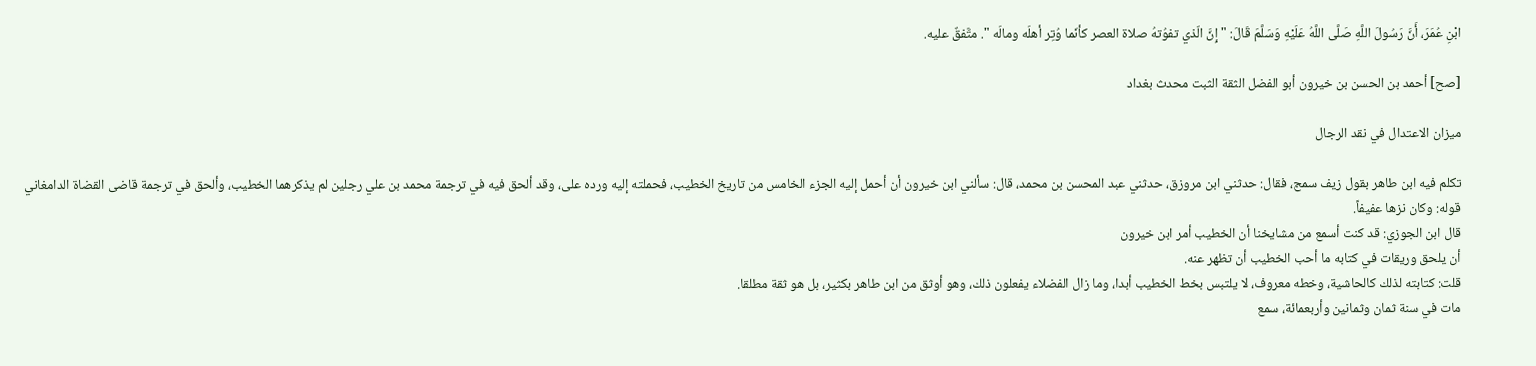ابْنِ عُمَرَ، أَنَّ رَسُولَ اللَّهِ صَلَّى اللَّهُ عَلَيْهِ وَسَلَّمَ قَالَ: " إِنَّ الّذي تفوُتهُ صلاة العصر كأنّما وُتِر أهلَه ومالَه ". متَّفقٌ عليه.

[صح] أحمد بن الحسن بن خيرون أبو الفضل الثقة الثبت محدث بغداد

ميزان الاعتدال في نقد الرجال

تكلم فيه ابن طاهر بقول زيف سمج، فقال: حدثني ابن مروزق، حدثني عبد المحسن بن محمد، قال: سألني ابن خيرون أن أحمل إليه الجزء الخامس من تاريخ الخطيب، فحملته إليه ورده على، وقد ألحق فيه في ترجمة محمد بن علي رجلين لم يذكرهما الخطيب، وألحق في ترجمة قاضى القضاة الدامغاني قوله: وكان نزها عفيفاً.
قال ابن الجوزي: قد كنت أسمع من مشايخنا أن الخطيب أمر ابن خيرون
أن يلحق وريقات في كتابه ما أحب الخطيب أن تظهر عنه.
قلت: كتابته لذلك كالحاشية، وخطه معروف، لا يلتبس بخط الخطيب أبدا، وما زال الفضلاء يفعلون ذلك، وهو أوثق من ابن طاهر بكثير، بل هو ثقة مطلقا.
مات في سنة ثمان وثمانين وأربعمائة، سمع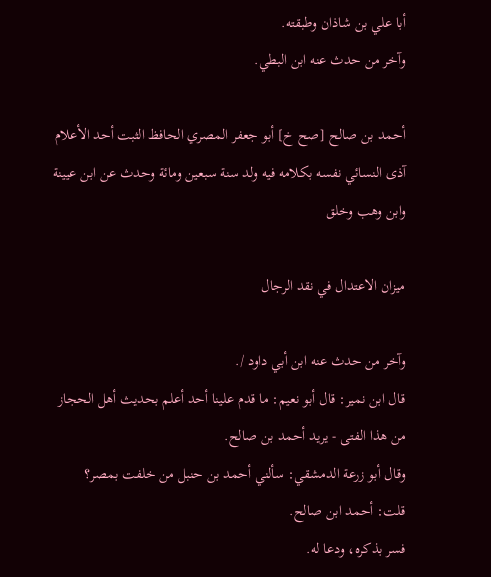أبا علي بن شاذان وطبقته.
وآخر من حدث عنه ابن البطي.

أحمد بن صالح [صح خ] أبو جعفر المصري الحافظ الثبت أحد الأعلام آذى النسائي نفسه بكلامه فيه ولد سنة سبعين ومائة وحدث عن ابن عيينة وابن وهب وخلق

ميزان الاعتدال في نقد الرجال

وآخر من حدث عنه ابن أبي داود /.
قال ابن نمير: قال أبو نعيم: ما قدم علينا أحد أعلم بحديث أهل الحجاز من هذا الفتى - يريد أحمد بن صالح.
وقال أبو زرعة الدمشقي: سألني أحمد بن حنبل من خلفت بمصر؟ قلت: أحمد ابن صالح.
فسر بذكره، ودعا له.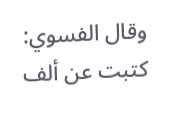وقال الفسوي: كتبت عن ألف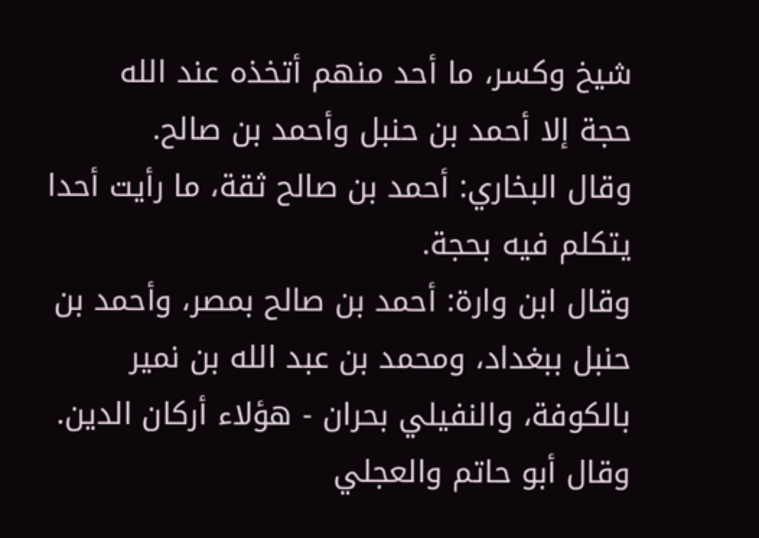شيخ وكسر، ما أحد منهم أتخذه عند الله
حجة إلا أحمد بن حنبل وأحمد بن صالح.
وقال البخاري: أحمد بن صالح ثقة، ما رأيت أحدا يتكلم فيه بحجة.
وقال ابن وارة: أحمد بن صالح بمصر، وأحمد بن حنبل ببغداد، ومحمد بن عبد الله بن نمير بالكوفة، والنفيلي بحران - هؤلاء أركان الدين.
وقال أبو حاتم والعجلي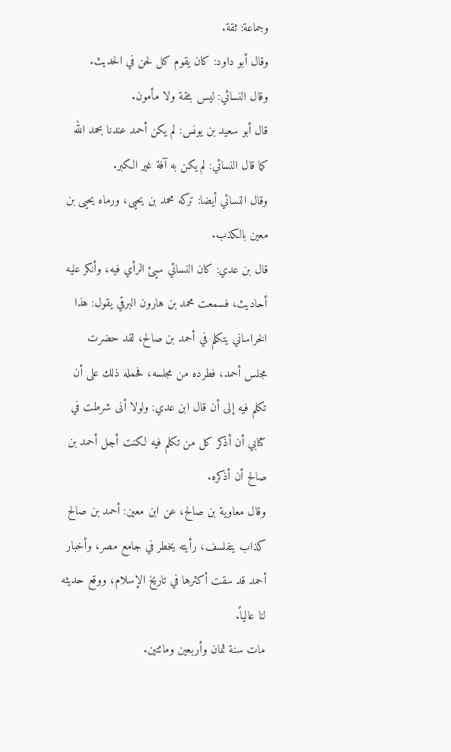وجماعة: ثقة.
وقال أبو داود: كان يقوم كل لحن في الحديث.
وقال النسائي: ليس بثقة ولا مأمون.
قال أبو سعيد بن يونس: لم يكن أحمد عندنا بحمد الله كما قال النسائي: لم يكن به آفة غير الكبر.
وقال النسائي أيضا: تركه محمد بن يحيى، ورماه يحيى بن معين بالكذب.
قال بن عدي: كان النسائي سيئ الرأي فيه، وأنكر عليه أحاديث، فسمعت محمد بن هارون البرقي يقول: هذا الخراساني يتكلم في أحمد بن صالح، لقد حضرت مجلس أحمد، فطرده من مجلسه، فحمله ذلك على أن تكلم فيه إلى أن قال ابن عدي: ولولا أنى شرطت في كتابي أن أذكر كل من تكلم فيه لكنت أجل أحمد بن صالح أن أذكره.
وقال معاوية بن صالح، عن ابن معين: أحمد بن صالح كذاب يتفلسف، رأيته يخطر في جامع مصر، وأخبار أحمد قد سقت أكثرها في تاريخ الإسلام، ووقع حديثه لنا عالياً.
مات سنة ثمان وأربعين ومائتين.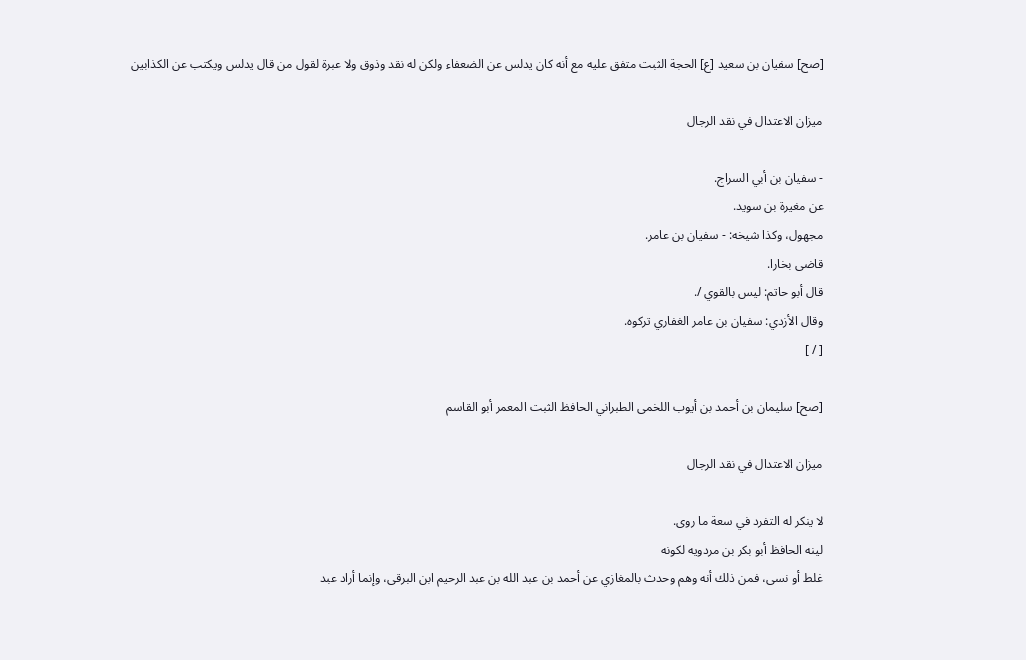[صح] سفيان بن سعيد [ع] الحجة الثبت متفق عليه مع أنه كان يدلس عن الضعفاء ولكن له نقد وذوق ولا عبرة لقول من قال يدلس ويكتب عن الكذابين

ميزان الاعتدال في نقد الرجال

- سفيان بن أبي السراج.
عن مغيرة بن سويد.
مجهول، وكذا شيخه: - سفيان بن عامر.
قاضى بخارا.
قال أبو حاتم: ليس بالقوي /.
وقال الأزدي: سفيان بن عامر الغفاري تركوه.
[ / ]

[صح] سليمان بن أحمد بن أيوب اللخمى الطبراني الحافظ الثبت المعمر أبو القاسم

ميزان الاعتدال في نقد الرجال

لا ينكر له التفرد في سعة ما روى.
لينه الحافظ أبو بكر بن مردويه لكونه
غلط أو نسى، فمن ذلك أنه وهم وحدث بالمغازي عن أحمد بن عبد الله بن عبد الرحيم ابن البرقى، وإنما أراد عبد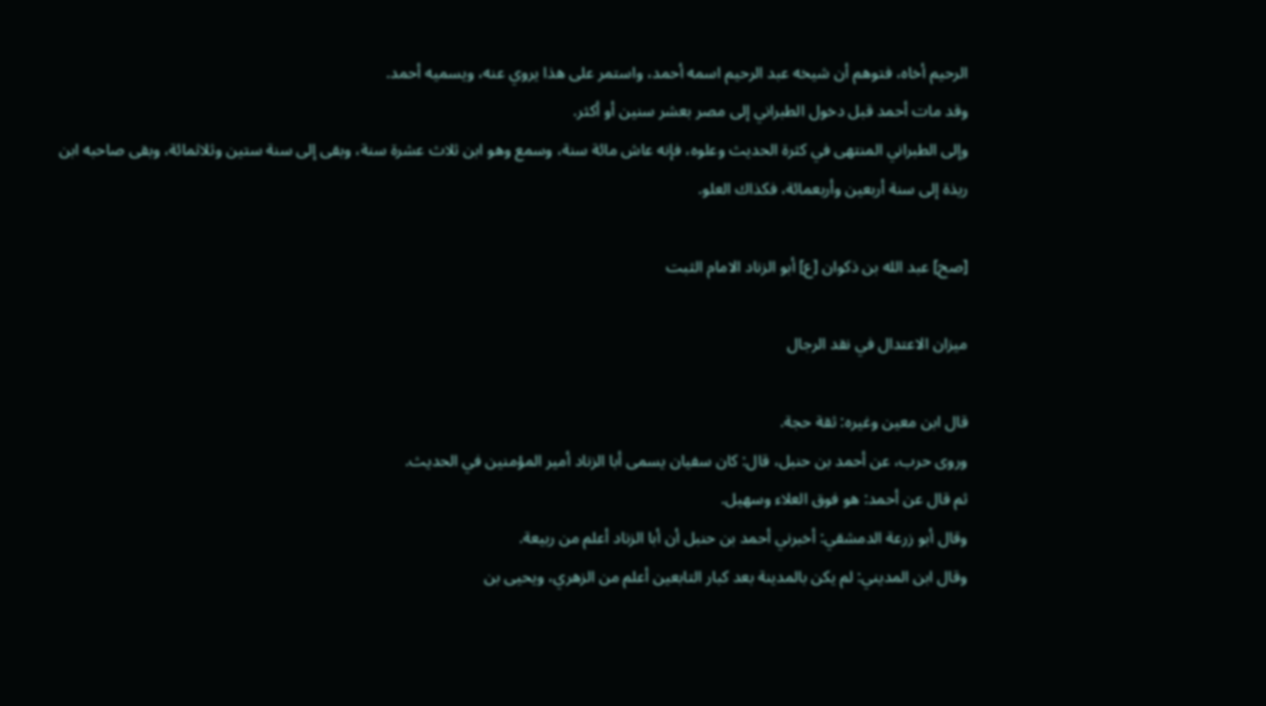الرحيم أخاه، فتوهم أن شيخه عبد الرحيم اسمه أحمد، واستمر على هذا يروي عنه، ويسميه أحمد.
وقد مات أحمد قبل دخول الطبراني إلى مصر بعشر سنين أو أكثر.
وإلى الطبراني المنتهى في كثرة الحديث وعلوه، فإنه عاش مائة سنة، وسمع وهو ابن ثلاث عشرة سنة، وبقى إلى سنة ستين وثلاثمائة، وبقى صاحبه ابن ريذة إلى سنة أربعين وأربعمائة، فكذاك العلو.

[صح] عبد الله بن ذكوان [ع] أبو الزناد الامام الثبت

ميزان الاعتدال في نقد الرجال

قال ابن معين وغيره: ثقة حجة.
وروى حرب، عن أحمد بن حنبل، قال: كان سفيان يسمى أبا الزناد أمير المؤمنين في الحديث.
ثم قال عن أحمد: هو فوق العلاء وسهيل.
وقال أبو زرعة الدمشقي: أخبرني أحمد بن حنبل أن أبا الزناد أعلم من ربيعة.
وقال ابن المديني: لم يكن بالمدينة بعد كبار التابعين أعلم من الزهري، ويحيى بن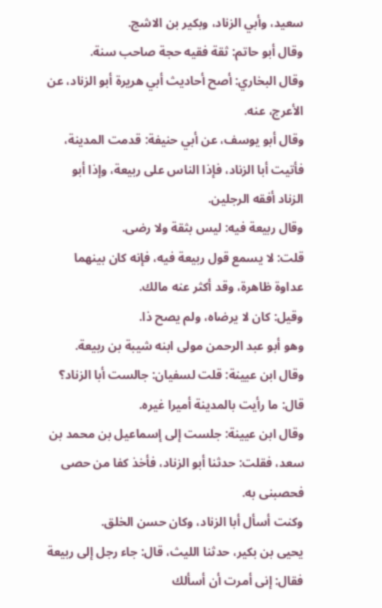سعيد، وأبي الزناد، وبكير بن الاشج.
وقال أبو حاتم: ثقة فقيه حجة صاحب سنة.
وقال البخاري: أصح أحاديث أبي هريرة أبو الزناد، عن الأعرج، عنه.
وقال أبو يوسف، عن أبي حنيفة: قدمت المدينة، فأتيت أبا الزناد، فإذا الناس على ربيعة، وإذا أبو الزناد أفقه الرجلين.
وقال ربيعة فيه: ليس بثقة ولا رضى.
قلت: لا يسمع قول ربيعة فيه، فإنه كان بينهما عداوة ظاهرة، وقد أكثر عنه مالك.
وقيل: كان لا يرضاه، ولم يصح ذا.
وهو أبو عبد الرحمن مولى ابنه شيبة بن ربيعة.
وقال ابن عيينة: قلت لسفيان: جالست أبا الزناد؟ قال: ما رأيت بالمدينة أميرا غيره.
وقال ابن عيينة: جلست إلى إسماعيل بن محمد بن سعد، فقلت: حدثنا أبو الزناد، فأخذ كفا من حصى فحصبنى به.
وكنت أسأل أبا الزناد، وكان حسن الخلق.
يحيى بن بكير، حدثنا الليث، قال: جاء رجل إلى ربيعة فقال: إنى أمرت أن أسألك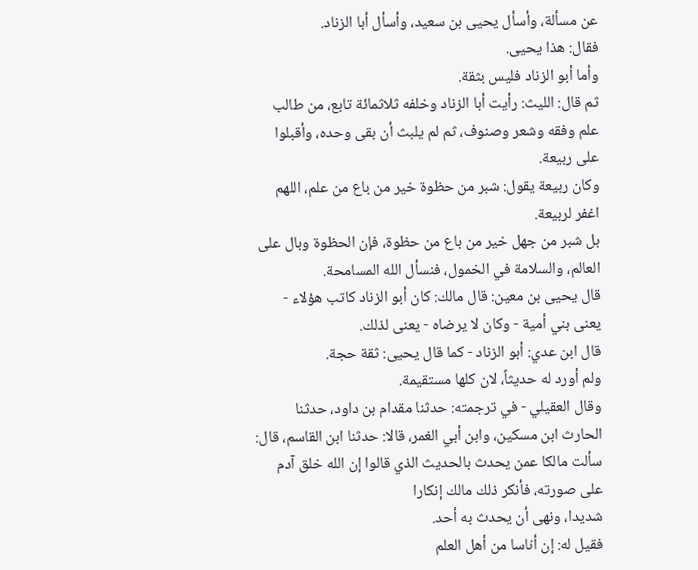عن مسألة، وأسأل يحيى بن سعيد، وأسأل أبا الزناد.
فقال: هذا يحيى.
وأما أبو الزناد فليس بثقة.
ثم قال: الليث: رأيت أبا الزناد وخلفه ثلاثمائة تابع، من طالب علم وفقه وشعر وصنوف، ثم لم يلبث أن بقى وحده، وأقبلوا على ربيعة.
وكان ربيعة يقول: شبر من حظوة خير من باع من علم، اللهم اغفر لربيعة.
بل شبر من جهل خير من باع من حظوة، فإن الحظوة وبال على العالم، والسلامة في الخمول، فنسأل الله المسامحة.
قال يحيى بن معين: قال مالك: كان أبو الزناد كاتب هؤلاء - يعنى بني أمية - وكان لا يرضاه - يعنى لذلك.
قال ابن عدي: أبو الزناد - كما قال يحيى: ثقة حجة.
ولم أورد له حديثاً، لان كلها مستقيمة.
وقال العقيلي - في ترجمته: حدثنا مقدام بن داود، حدثنا الحارث ابن مسكين، وابن أبي الغمر، قالا: حدثنا ابن القاسم، قال: سألت مالكا عمن يحدث بالحديث الذي قالوا إن الله خلق آدم على صورته، فأنكر ذلك مالك إنكارا
شديدا، ونهى أن يحدث به أحد.
فقيل له: إن أناسا من أهل العلم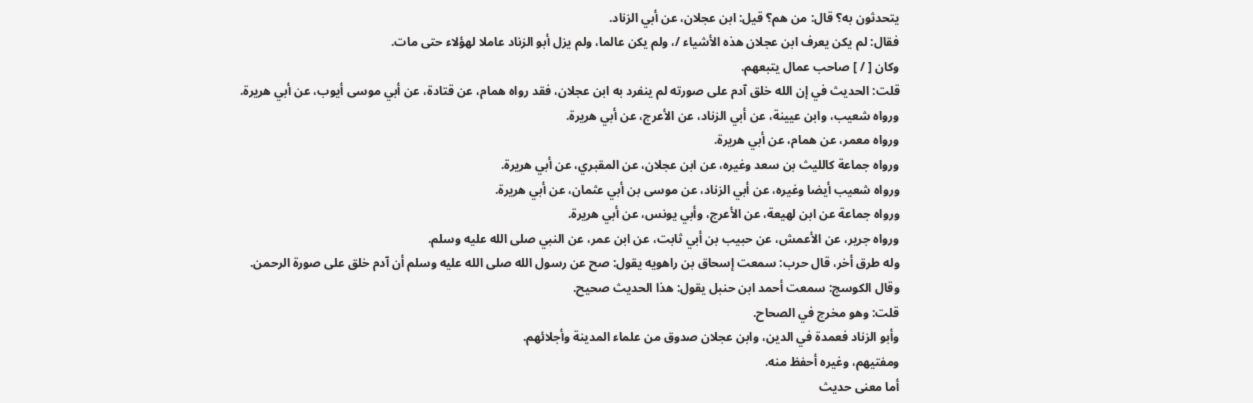يتحدثون به؟ قال: من هم؟ قيل: ابن عجلان، عن أبي الزناد.
فقال: لم يكن يعرف ابن عجلان هذه الأشياء /، ولم يكن عالما، ولم يزل أبو الزناد عاملا لهؤلاء حتى مات.
وكان [ / ] صاحب عمال يتبعهم.
قلت: الحديث في إن الله خلق آدم على صورته لم ينفرد به ابن عجلان، فقد رواه همام، عن قتادة، عن أبي موسى أيوب، عن أبي هريرة.
ورواه شعيب، وابن عيينة، عن أبي الزناد، عن الأعرج، عن أبي هريرة.
ورواه معمر، عن همام، عن أبي هريرة.
ورواه جماعة كالليث بن سعد وغيره، عن ابن عجلان، عن المقبري، عن أبي هريرة.
ورواه شعيب أيضا وغيره، عن أبي الزناد، عن موسى بن أبي عثمان، عن أبي هريرة.
ورواه جماعة عن ابن لهيعة، عن الأعرج، وأبي يونس، عن أبي هريرة.
ورواه جرير، عن الأعمش، عن حبيب بن أبي ثابت، عن ابن عمر، عن النبي صلى الله عليه وسلم.
وله طرق أخر، قال حرب: سمعت إسحاق بن راهويه يقول: صح عن رسول الله صلى الله عليه وسلم أن آدم خلق على صورة الرحمن.
وقال الكوسج: سمعت أحمد ابن حنبل يقول: هذا الحديث صحيح.
قلت: وهو مخرج في الصحاح.
وأبو الزناد فعمدة في الدين، وابن عجلان صدوق من علماء المدينة وأجلائهم.
ومفتيهم، وغيره أحفظ منه.
أما معنى حديث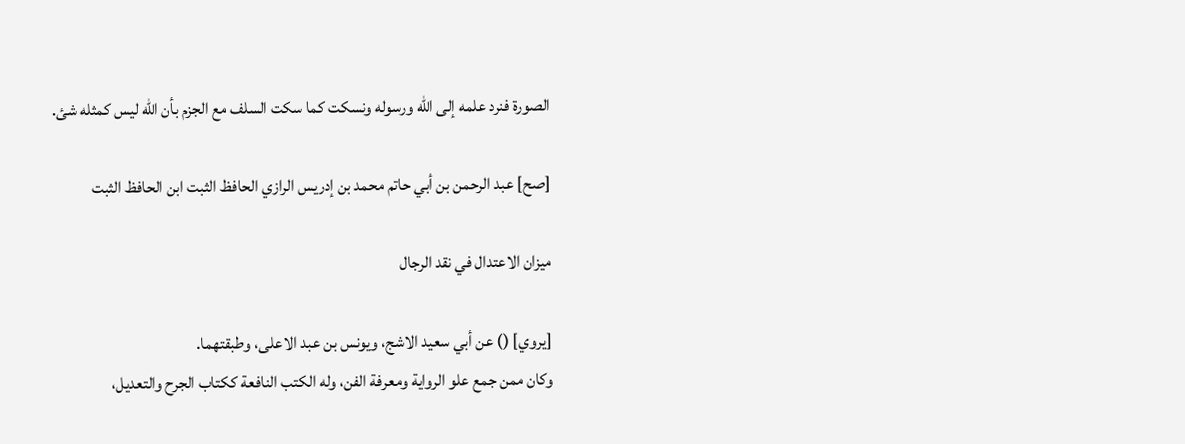الصورة فنرد علمه إلى الله ورسوله ونسكت كما سكت السلف مع الجزم بأن الله ليس كمثله شئ.

[صح] عبد الرحمن بن أبي حاتم محمد بن إدريس الرازي الحافظ الثبت ابن الحافظ الثبت

ميزان الاعتدال في نقد الرجال

[يروي] () عن أبي سعيد الاشج، ويونس بن عبد الاعلى، وطبقتهما.
وكان ممن جمع علو الرواية ومعرفة الفن، وله الكتب النافعة ككتاب الجرح والتعديل،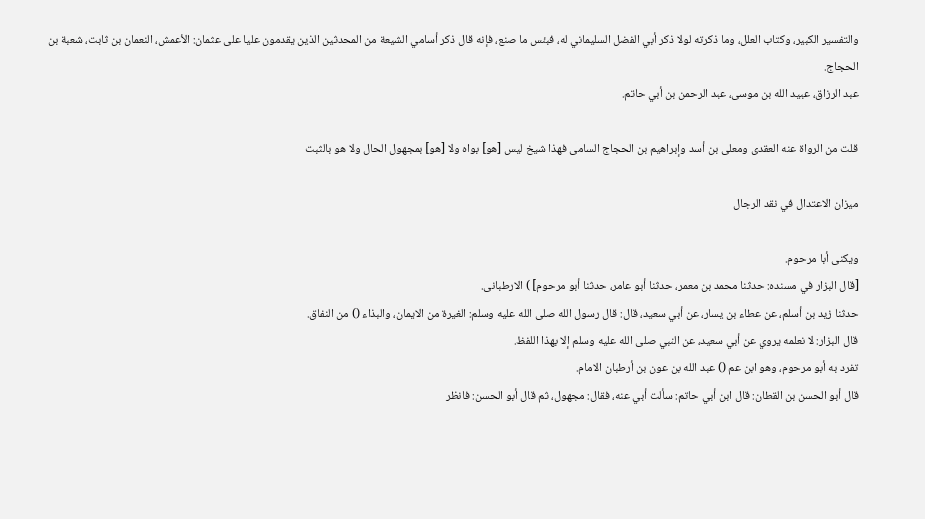والتفسير الكبير، وكتاب العلل، وما ذكرته لولا ذكر أبي الفضل السليماني له، فبئس ما صنع، فإنه قال ذكر أسامي الشيعة من المحدثين الذين يقدمون عليا على عثمان: الأعمش، النعمان بن ثابت، شعبة بن الحجاج.
عبد الرزاق، عبيد الله بن موسى، عبد الرحمن بن أبي حاتم.

قلت من الرواة عنه العقدى ومعلى بن أسد وإبراهيم بن الحجاج السامى فهذا شيخ ليس [هو] بواه ولا [هو] بمجهول الحال ولا هو بالثبت

ميزان الاعتدال في نقد الرجال

ويكنى أبا مرحوم.
[قال البزار في مسنده: حدثنا محمد بن معمر، حدثنا أبو عامر، حدثنا أبو مرحوم] ) الارطبانى.
حدثنا زيد بن أسلم، عن عطاء بن يسار، عن أبي سعيد، قال: قال رسول الله صلى الله عليه وسلم: الغيرة من الايمان، والبذاء () من النفاق.
قال البزار: لا نعلمه يروي عن أبي سعيد، عن النبي صلى الله عليه وسلم إلا بهذا اللفظ.
تفرد به أبو مرحوم، وهو ابن عم () عبد الله بن عون بن أرطبان الامام.
قال أبو الحسن بن القطان: قال ابن أبي حاتم: سألت أبي عنه، فقال: مجهول، ثم قال أبو الحسن: فانظر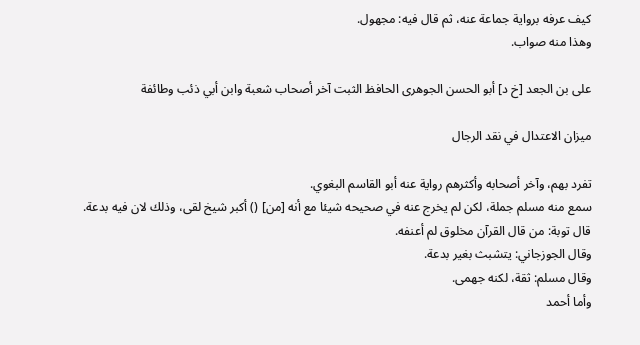كيف عرفه برواية جماعة عنه، ثم قال فيه: مجهول.
وهذا منه صواب.

على بن الجعد [خ د] أبو الحسن الجوهرى الحافظ الثبت آخر أصحاب شعبة وابن أبي ذئب وطائفة

ميزان الاعتدال في نقد الرجال

تفرد بهم، وآخر أصحابه وأكثرهم رواية عنه أبو القاسم البغوي.
سمع منه مسلم جملة، لكن لم يخرج عنه في صحيحه شيئا مع أنه [من] () أكبر شيخ لقى، وذلك لان فيه بدعة.
قال توبة: من قال القرآن مخلوق لم أعنفه.
وقال الجوزجاني: يتشبث بغير بدعة.
وقال مسلم: ثقة، لكنه جهمى.
وأما أحمد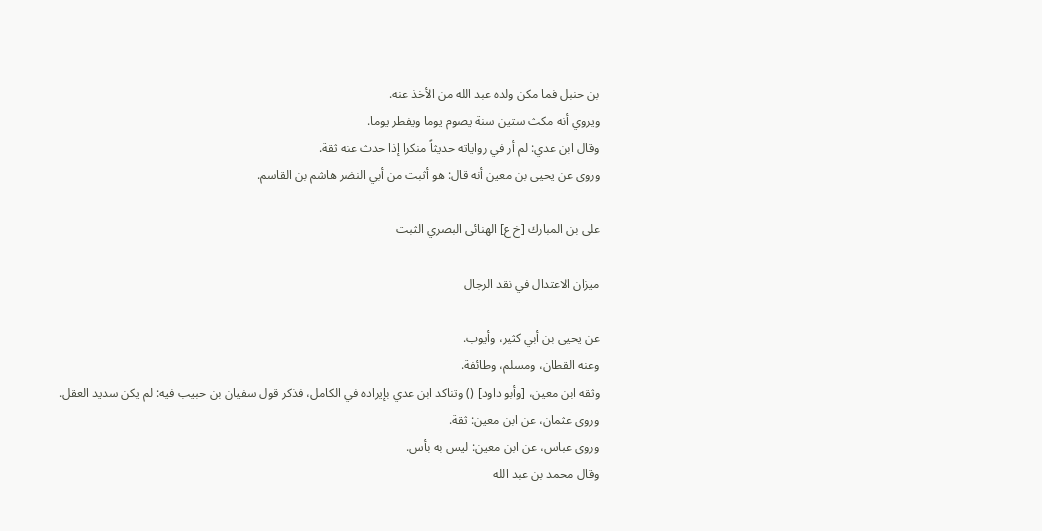بن حنبل فما مكن ولده عبد الله من الأخذ عنه.
ويروي أنه مكث ستين سنة يصوم يوما ويفطر يوما.
وقال ابن عدي: لم أر في رواياته حديثاً منكرا إذا حدث عنه ثقة.
وروى عن يحيى بن معين أنه قال: هو أثبت من أبي النضر هاشم بن القاسم.

على بن المبارك [خ ع] الهنائى البصري الثبت

ميزان الاعتدال في نقد الرجال

عن يحيى بن أبي كثير، وأيوب.
وعنه القطان، ومسلم، وطائفة.
وثقه ابن معين، [وأبو داود] () وتناكد ابن عدي بإيراده في الكامل، فذكر قول سفيان بن حبيب فيه: لم يكن سديد العقل.
وروى عثمان، عن ابن معين: ثقة.
وروى عباس، عن ابن معين: ليس به بأس.
وقال محمد بن عبد الله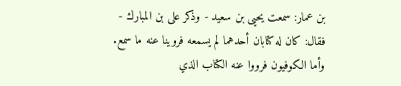بن عمار: سمعت يحيى بن سعيد - وذكر على بن المبارك - فقال: كان له كتابان أحدهما لم يسمعه فروينا عنه ما سمع.
وأما الكوفيون فرووا عنه الكتاب الذي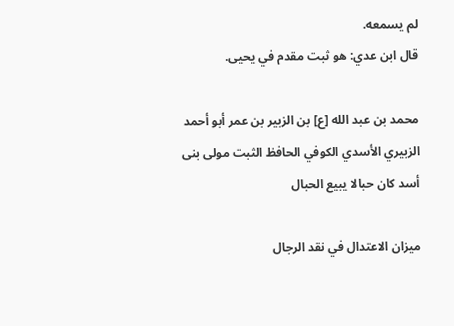لم يسمعه.
قال ابن عدي: هو ثبت مقدم في يحيى.

محمد بن عبد الله [ع] بن الزبير بن عمر أبو أحمد الزبيري الأسدي الكوفي الحافظ الثبت مولى بنى أسد كان حبالا يبيع الحبال

ميزان الاعتدال في نقد الرجال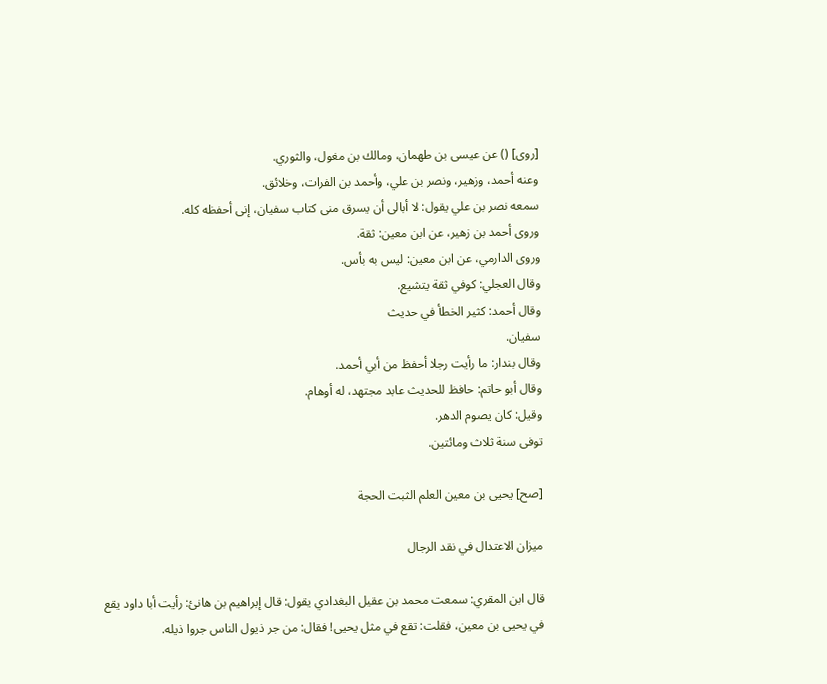[روى] () عن عيسى بن طهمان، ومالك بن مغول، والثوري.
وعنه أحمد، وزهير، ونصر بن علي، وأحمد بن الفرات، وخلائق.
سمعه نصر بن علي يقول: لا أبالى أن يسرق منى كتاب سفيان، إنى أحفظه كله.
وروى أحمد بن زهير، عن ابن معين: ثقة.
وروى الدارمي، عن ابن معين: ليس به بأس.
وقال العجلي: كوفي ثقة يتشيع.
وقال أحمد: كثير الخطأ في حديث
سفيان.
وقال بندار: ما رأيت رجلا أحفظ من أبي أحمد.
وقال أبو حاتم: حافظ للحديث عابد مجتهد، له أوهام.
وقيل: كان يصوم الدهر.
توفى سنة ثلاث ومائتين.

[صح] يحيى بن معين العلم الثبت الحجة

ميزان الاعتدال في نقد الرجال

قال ابن المقري: سمعت محمد بن عقيل البغدادي يقول: قال إبراهيم بن هانئ: رأيت أبا داود يقع في يحيى بن معين، فقلت: تقع في مثل يحيى! فقال: من جر ذيول الناس جروا ذيله.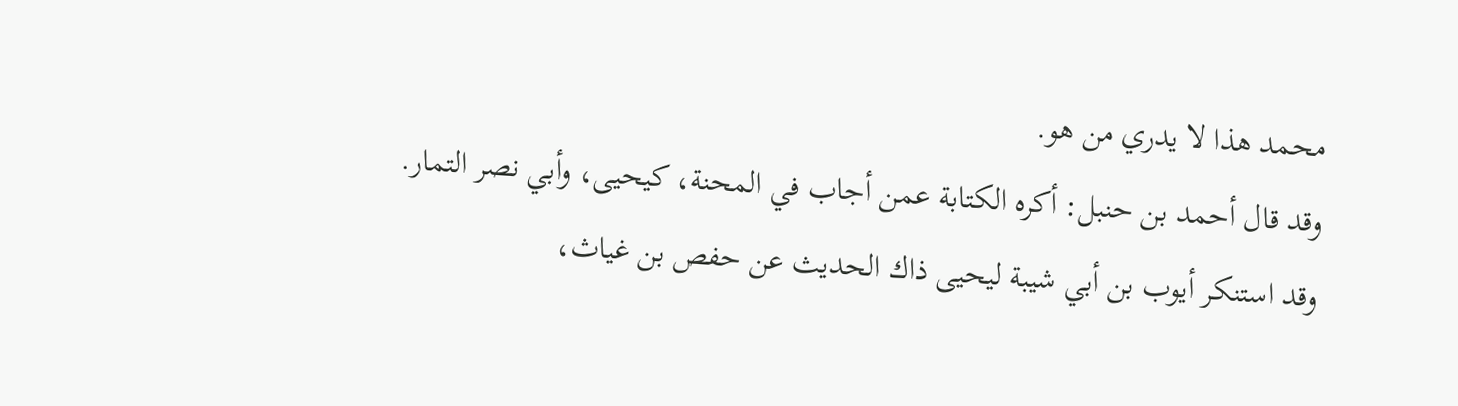محمد هذا لا يدري من هو.
وقد قال أحمد بن حنبل: أكره الكتابة عمن أجاب في المحنة، كيحيى، وأبي نصر التمار.
وقد استنكر أيوب بن أبي شيبة ليحيى ذاك الحديث عن حفص بن غياث،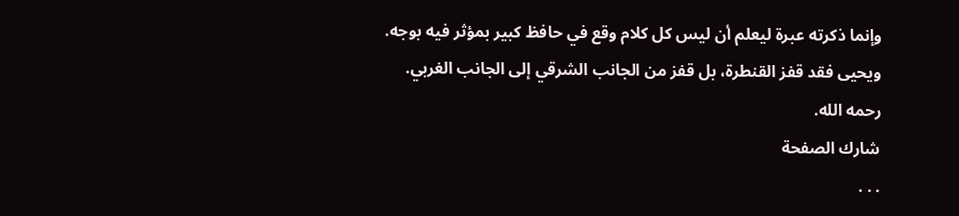وإنما ذكرته عبرة ليعلم أن ليس كل كلام وقع في حافظ كبير بمؤثر فيه بوجه.
ويحيى فقد قفز القنطرة، بل قفز من الجانب الشرقي إلى الجانب الغربي.
رحمه الله.
شارك الصفحة
. . .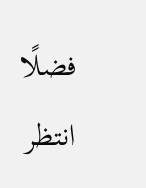فضلًا انتظر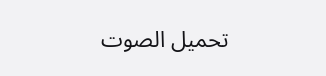تحميل الصوت